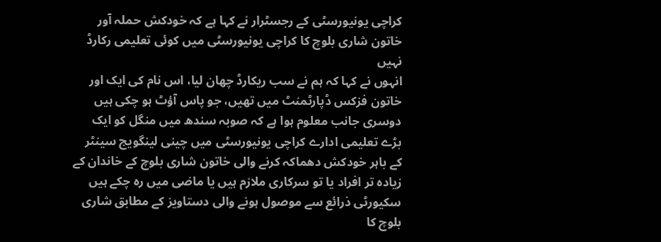کراچی یونیورسٹی کے رجسٹرار نے کہا ہے کہ خودکش حملہ آور خاتون شاری بلوچ کا کراچی یونیورسٹی میں کوئی تعلیمی رکارڈ نہیں
انہوں نے کہا کہ ہم نے سب ریکارڈ چھان لیا، اس نام کی ایک اور خاتون فزکس ڈپارٹمنٹ میں تھیں، جو پاس آؤٹ ہو چکی ہیں
دوسری جانب معلوم ہوا ہے کہ صوبہ سندھ میں منگل کو ایک بڑے تعلیمی ادارے کراچی یونیورسٹی میں چینی لینگویج سینٹر کے باہر خودکش دھماکہ کرنے والی خاتون شاری بلوچ کے خاندان کے زیادہ تر افراد یا تو سرکاری ملازم ہیں یا ماضی میں رہ چکے ہیں
سکیورٹی ذرائع سے موصول ہونے والی دستاویز کے مطابق شاری بلوچ کا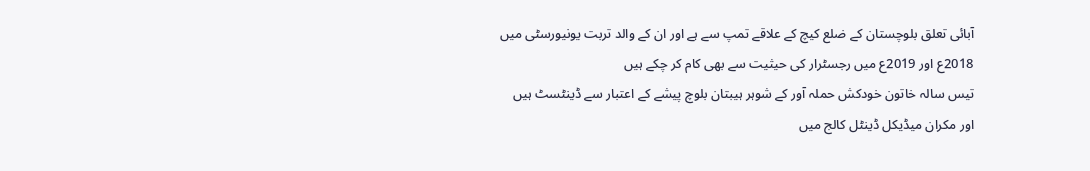آبائی تعلق بلوچستان کے ضلع کیچ کے علاقے تمپ سے ہے اور ان کے والد تربت یونیورسٹی میں 2018ع اور 2019ع میں رجسٹرار کی حیثیت سے بھی کام کر چکے ہیں
تیس سالہ خاتون خودکش حملہ آور کے شوہر ہیبتان بلوچ پیشے کے اعتبار سے ڈینٹسٹ ہیں اور مکران میڈیکل ڈینٹل کالج میں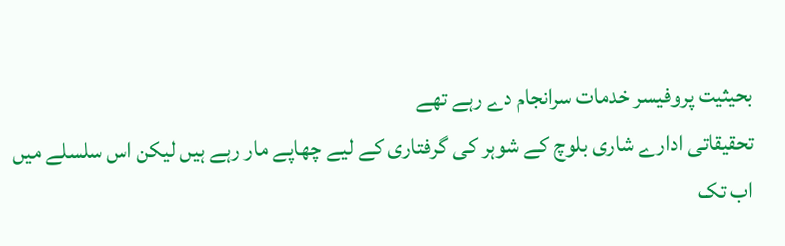بحیثیت پروفیسر خدمات سرانجام دے رہے تھے
تحقیقاتی ادارے شاری بلوچ کے شوہر کی گرفتاری کے لیے چھاپے مار رہے ہیں لیکن اس سلسلے میں اب تک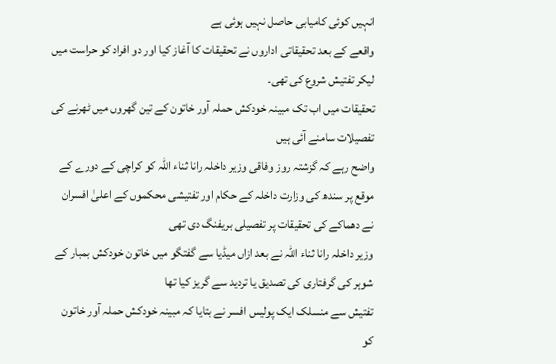انہیں کوئی کامیابی حاصل نہیں ہوئی ہے
واقعے کے بعد تحقیقاتی اداروں نے تحقیقات کا آغاز کیا اور دو افراد کو حراست میں لیکر تفتیش شروع کی تھی۔
تحقیقات میں اب تک مبینہ خودکش حملہ آور خاتون کے تین گھروں میں ٹھرنے کی تفصیلات سامنے آئی ہیں
واضح رہے کہ گزشتہ روز وفاقی وزیر داخلہ رانا ثناء اللہ کو کراچی کے دورے کے موقع پر سندھ کی وزارت داخلہ کے حکام اور تفتیشی محکموں کے اعلیٰ افسران نے دھماکے کی تحقیقات پر تفصیلی بریفنگ دی تھی
وزیر داخلہ رانا ثناء اللہ نے بعد ازاں میڈیا سے گفتگو میں خاتون خودکش بمبار کے شوہر کی گرفتاری کی تصدیق یا تردید سے گریز کیا تھا
تفتیش سے منسلک ایک پولیس افسر نے بتایا کہ مبینہ خودکش حملہ آور خاتون کو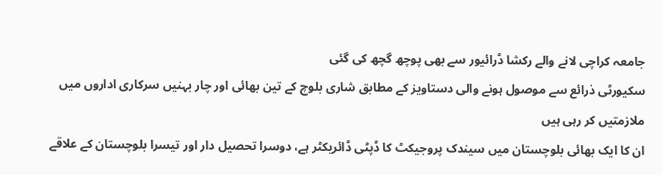جامعہ کراچی لانے والے رکشا ڈرائیور سے بھی پوچھ گچھ کی گئی
سکیورٹی ذرائع سے موصول ہونے والی دستاویز کے مطابق شاری بلوچ کے تین بھائی اور چار بہنیں سرکاری اداروں میں ملازمتیں کر رہی ہیں
ان کا ایک بھائی بلوچستان میں سیندک پروجیکٹ کا ڈپٹی ڈائریکٹر ہے، دوسرا تحصیل دار اور تیسرا بلوچستان کے علاقے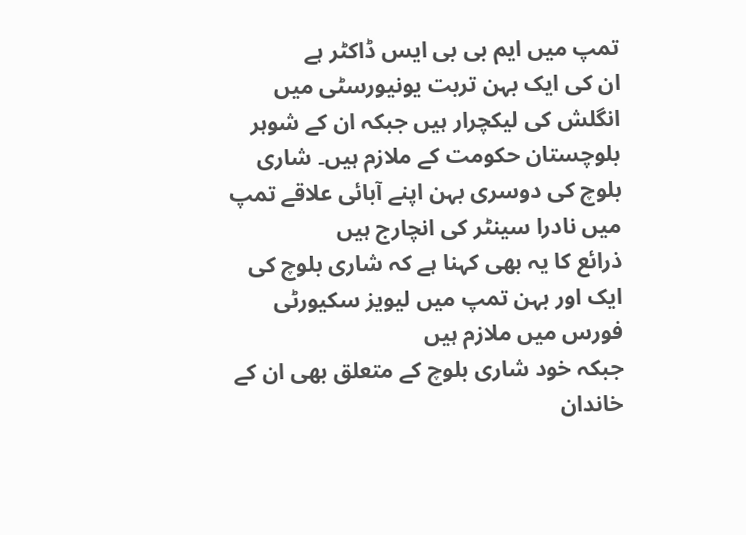تمپ میں ایم بی بی ایس ڈاکٹر ہے
ان کی ایک بہن تربت یونیورسٹی میں انگلش کی لیکچرار ہیں جبکہ ان کے شوہر بلوچستان حکومت کے ملازم ہیں۔ شاری بلوچ کی دوسری بہن اپنے آبائی علاقے تمپ میں نادرا سینٹر کی انچارج ہیں
ذرائع کا یہ بھی کہنا ہے کہ شاری بلوچ کی ایک اور بہن تمپ میں لیویز سکیورٹی فورس میں ملازم ہیں
جبکہ خود شاری بلوچ کے متعلق بھی ان کے خاندان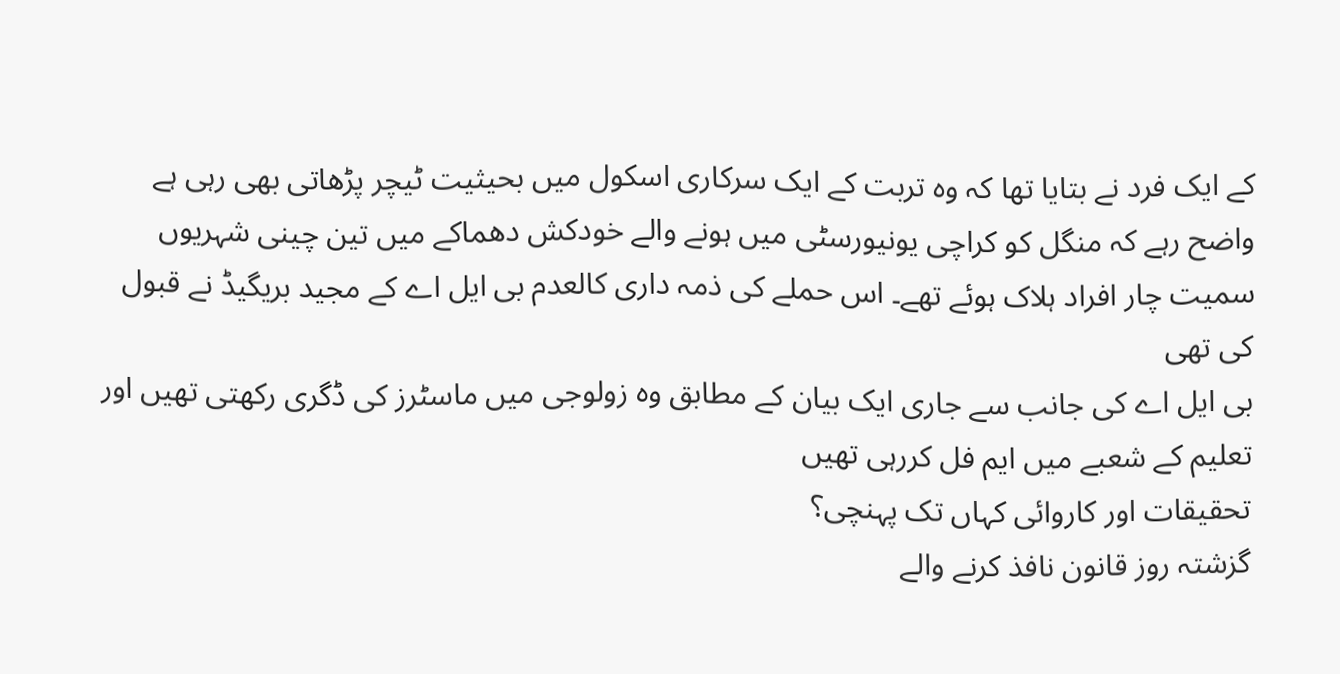کے ایک فرد نے بتایا تھا کہ وہ تربت کے ایک سرکاری اسکول میں بحیثیت ٹیچر پڑھاتی بھی رہی ہے
واضح رہے کہ منگل کو کراچی یونیورسٹی میں ہونے والے خودکش دھماکے میں تین چینی شہریوں سمیت چار افراد ہلاک ہوئے تھے۔ اس حملے کی ذمہ داری کالعدم بی ایل اے کے مجید بریگیڈ نے قبول کی تھی
بی ایل اے کی جانب سے جاری ایک بیان کے مطابق وہ زولوجی میں ماسٹرز کی ڈگری رکھتی تھیں اور تعلیم کے شعبے میں ایم فل کررہی تھیں
تحقیقات اور کاروائی کہاں تک پہنچی؟
گزشتہ روز قانون نافذ کرنے والے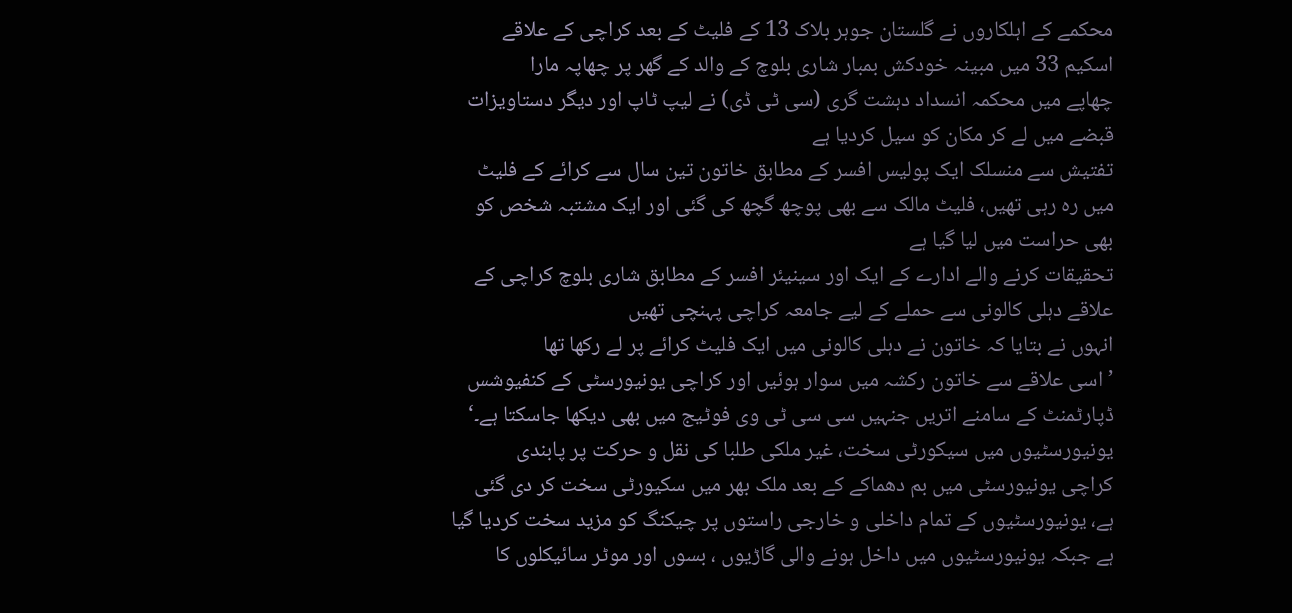محکمے کے اہلکاروں نے گلستان جوہر بلاک 13 کے فلیٹ کے بعد کراچی کے علاقے اسکیم 33 میں مبینہ خودکش بمبار شاری بلوچ کے والد کے گھر پر چھاپہ مارا
چھاپے میں محکمہ انسداد دہشت گری (سی ٹی ڈی) نے لیپ ٹاپ اور دیگر دستاویزات قبضے میں لے کر مکان کو سیل کردیا ہے
تفتیش سے منسلک ایک پولیس افسر کے مطابق خاتون تین سال سے کرائے کے فلیٹ میں رہ رہی تھیں، فلیٹ مالک سے بھی پوچھ گچھ کی گئی اور ایک مشتبہ شخص کو بھی حراست میں لیا گیا ہے
تحقیقات کرنے والے ادارے کے ایک اور سینیئر افسر کے مطابق شاری بلوچ کراچی کے علاقے دہلی کالونی سے حملے کے لیے جامعہ کراچی پہنچی تھیں
انہوں نے بتایا کہ خاتون نے دہلی کالونی میں ایک فلیٹ کرائے پر لے رکھا تھا
’اسی علاقے سے خاتون رکشہ میں سوار ہوئیں اور کراچی یونیورسٹی کے کنفیوشس ڈپارٹمنٹ کے سامنے اتریں جنہیں سی سی ٹی وی فوٹیج میں بھی دیکھا جاسکتا ہے۔‘
یونیورسٹیوں میں سیکورٹی سخت، غیر ملکی طلبا کی نقل و حرکت پر پابندی
کراچی یونیورسٹی میں بم دھماکے کے بعد ملک بھر میں سکیورٹی سخت کر دی گئی ہے، یونیورسٹیوں کے تمام داخلی و خارجی راستوں پر چیکنگ کو مزید سخت کردیا گیا ہے جبکہ یونیورسٹیوں میں داخل ہونے والی گاڑیوں ، بسوں اور موٹر سائیکلوں کا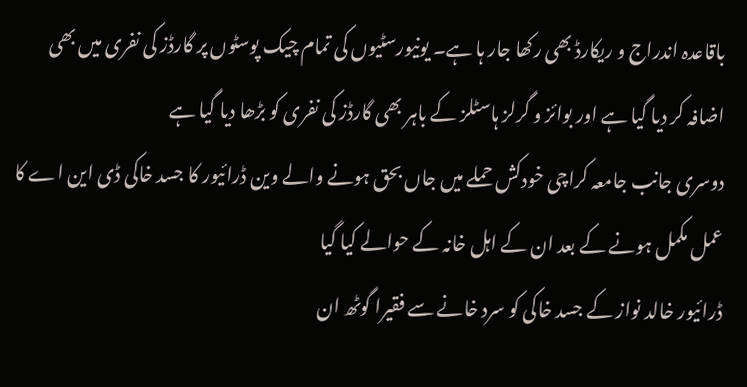باقاعدہ اندراج و ریکارڈ بھی رکھا جار ہا ہے۔ یونیورسٹیوں کی تمام چیک پوسٹوں پر گارڈز کی نفری میں بھی اضافہ کر دیا گیا ہے اور بوائز و گرلز ہاسٹلز کے باہر بھی گارڈز کی نفری کو بڑھا دیا گیا ہے
دوسری جانب جامعہ کراچی خودکش حملے میں جاں بحق ہونے والے وین ڈرائیور کا جسد خاکی ڈی این اے کا عمل مکمل ہونے کے بعد ان کے اہل خانہ کے حوالے کیا گیا
ڈرائیور خالد نواز کے جسد خاکی کو سرد خانے سے فقیرا گوٹھ ان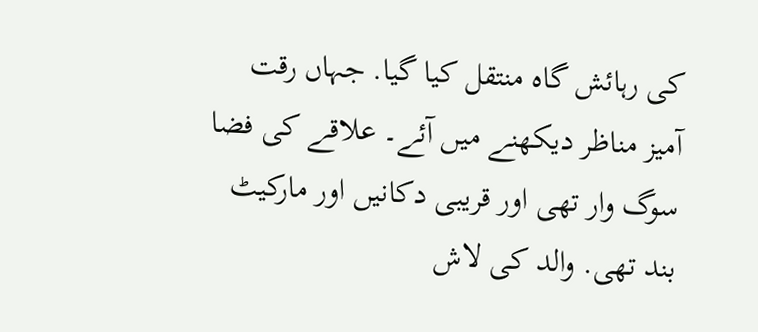کی رہائش گاہ منتقل کیا گیا. جہاں رقت آمیز مناظر دیکھنے میں آئے۔ علاقے کی فضا سوگ وار تھی اور قریبی دکانیں اور مارکیٹ بند تھی. والد کی لاش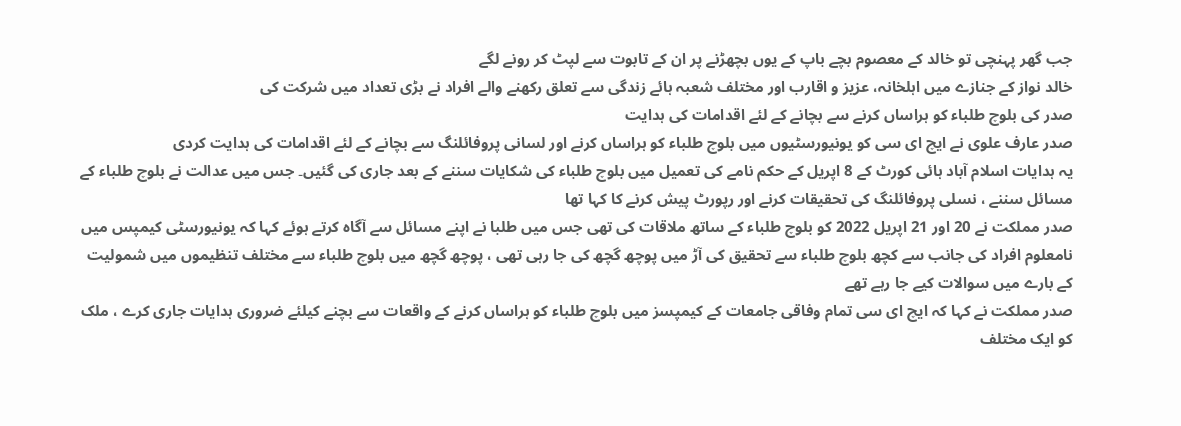جب گھر پہنچی تو خالد کے معصوم بچے باپ کے یوں بچھڑنے پر ان کے تابوت سے لپٹ کر رونے لگے
خالد نواز کے جنازے میں اہلخانہ، عزیز و اقارب اور مختلف شعبہ ہائے زندگی سے تعلق رکھنے والے افراد نے بڑی تعداد میں شرکت کی
صدر کی بلوچ طلباء کو ہراساں کرنے سے بچانے کے لئے اقدامات کی ہدایت
صدر عارف علوی نے ایچ ای سی کو یونیورسٹیوں میں بلوچ طلباء کو ہراساں کرنے اور لسانی پروفائلنگ سے بچانے کے لئے اقدامات کی ہدایت کردی
یہ ہدایات اسلام آباد ہائی کورٹ کے 8 اپریل کے حکم نامے کی تعمیل میں بلوچ طلباء کی شکایات سننے کے بعد جاری کی گئیں۔ جس میں عدالت نے بلوچ طلباء کے مسائل سننے ، نسلی پروفائلنگ کی تحقیقات کرنے اور رپورٹ پیش کرنے کا کہا تھا
صدر مملکت نے 20 اور 21 اپریل 2022 کو بلوچ طلباء کے ساتھ ملاقات کی تھی جس میں طلبا نے اپنے مسائل سے آگاہ کرتے ہوئے کہا کہ یونیورسٹی کیمپس میں نامعلوم افراد کی جانب سے کچھ بلوچ طلباء سے تحقیق کی آڑ میں پوچھ گچھ کی جا رہی تھی ، پوچھ گچھ میں بلوچ طلباء سے مختلف تنظیموں میں شمولیت کے بارے میں سوالات کیے جا رہے تھے
صدر مملکت نے کہا کہ ایچ ای سی تمام وفاقی جامعات کے کیمپسز میں بلوچ طلباء کو ہراساں کرنے کے واقعات سے بچنے کیلئے ضروری ہدایات جاری کرے ، ملک کو ایک مختلف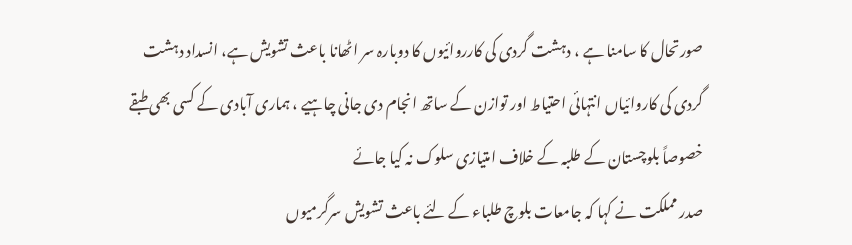صورتحال کا سامنا ہے ، دہشت گردی کی کارروائیوں کا دوبارہ سر اٹھانا باعث تشویش ہے، انسداد دہشت گردی کی کاروائیاں انتہائی احتیاط اور توازن کے ساتھ انجام دی جانی چاہیے ، ہماری آبادی کے کسی بھی طبقے خصوصاً بلوچستان کے طلبہ کے خلاف امتیازی سلوک نہ کیا جائے
صدر مملکت نے کہا کہ جامعات بلوچ طلباء کے لئے باعث تشویش سرگرمیوں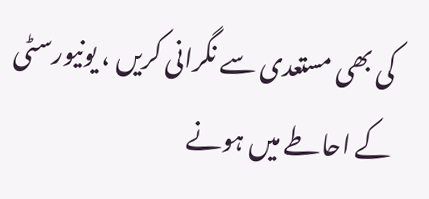کی بھی مستعدی سے نگرانی کریں ، یونیورسٹی کے احاطے میں ہونے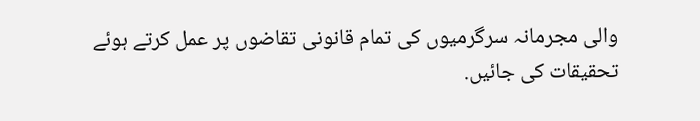والی مجرمانہ سرگرمیوں کی تمام قانونی تقاضوں پر عمل کرتے ہوئے تحقیقات کی جائیں.